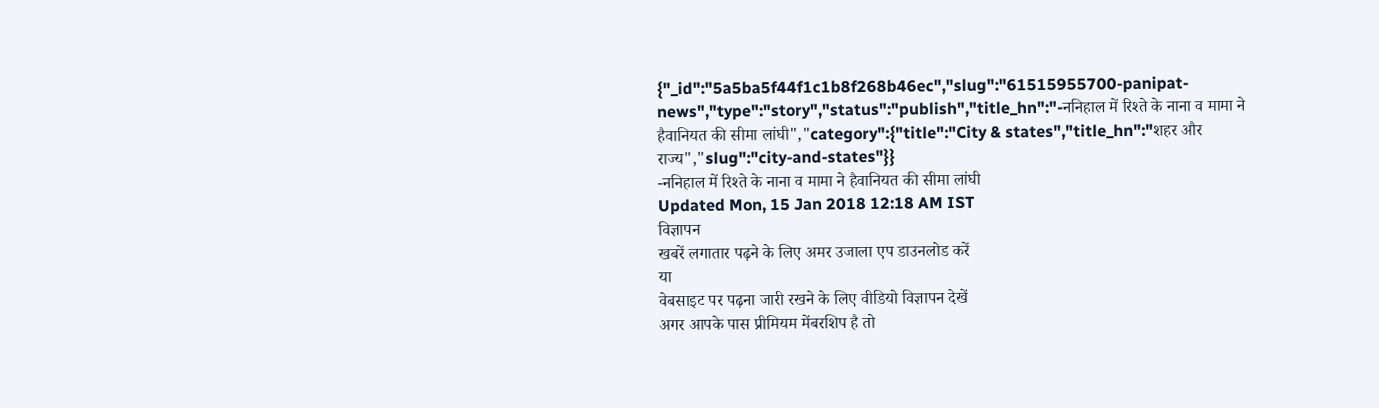{"_id":"5a5ba5f44f1c1b8f268b46ec","slug":"61515955700-panipat-news","type":"story","status":"publish","title_hn":"-ननिहाल में रिश्ते के नाना व मामा ने हैवानियत की सीमा लांघी","category":{"title":"City & states","title_hn":"शहर और राज्य","slug":"city-and-states"}}
-ननिहाल में रिश्ते के नाना व मामा ने हैवानियत की सीमा लांघी
Updated Mon, 15 Jan 2018 12:18 AM IST
विज्ञापन
खबरें लगातार पढ़ने के लिए अमर उजाला एप डाउनलोड करें
या
वेबसाइट पर पढ़ना जारी रखने के लिए वीडियो विज्ञापन देखें
अगर आपके पास प्रीमियम मेंबरशिप है तो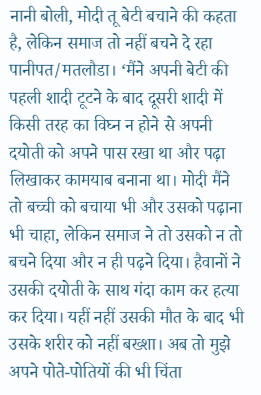नानी बोली, मोदी तू बेटी बचाने की कहता है, लेकिन समाज तो नहीं बचने दे रहा
पानीपत/मतलौडा। ‘मैंने अपनी बेटी की पहली शादी टूटने के बाद दूसरी शादी में किसी तरह का विघ्न न होने से अपनी दयोती को अपने पास रखा था और पढ़ा लिखाकर कामयाब बनाना था। मोदी मैंने तो बच्ची को बचाया भी और उसको पढ़ाना भी चाहा, लेकिन समाज ने तो उसको न तो बचने दिया और न ही पढ़ने दिया। हैवानों ने उसकी दयोती के साथ गंदा काम कर हत्या कर दिया। यहीं नहीं उसकी मौत के बाद भी उसके शरीर को नहीं बख्शा। अब तो मुझे अपने पोते-पोतियों की भी चिंता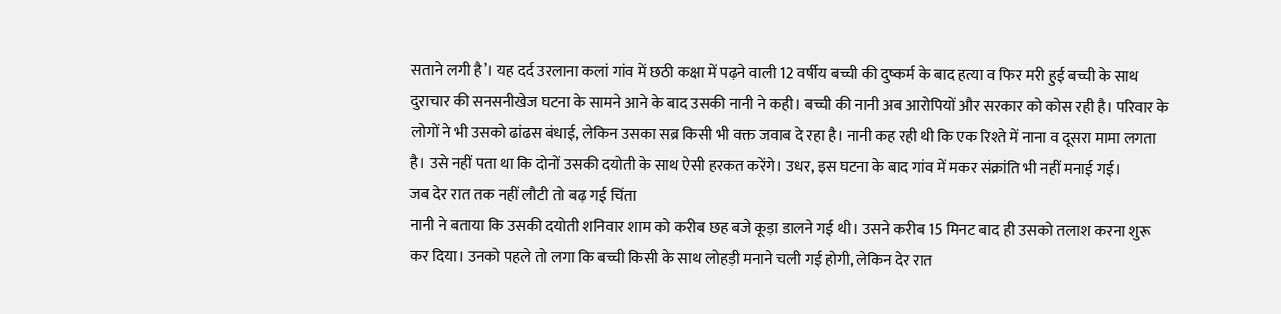सताने लगी है’। यह दर्द उरलाना कलां गांव में छठी कक्षा में पढ़ने वाली 12 वर्षीय बच्ची की दुष्कर्म के बाद हत्या व फिर मरी हुई बच्ची के साथ दुराचार की सनसनीखेज घटना के सामने आने के बाद उसकी नानी ने कही। बच्ची की नानी अब आरोपियों और सरकार को कोस रही है। परिवार के लोगों ने भी उसको ढांढस बंधाई, लेकिन उसका सब्र किसी भी वक्त जवाब दे रहा है। नानी कह रही थी कि एक रिश्ते में नाना व दूसरा मामा लगता है। उसे नहीं पता था कि दोनों उसकी दयोती के साथ ऐसी हरकत करेंगे। उधर, इस घटना के बाद गांव में मकर संक्रांति भी नहीं मनाई गई।
जब देर रात तक नहीं लौटी तो बढ़ गई चिंता
नानी ने बताया कि उसकी दयोती शनिवार शाम को करीब छह बजे कूड़ा डालने गई थी। उसने करीब 15 मिनट बाद ही उसको तलाश करना शुरू कर दिया। उनको पहले तो लगा कि बच्ची किसी के साथ लोहड़ी मनाने चली गई होगी, लेकिन देर रात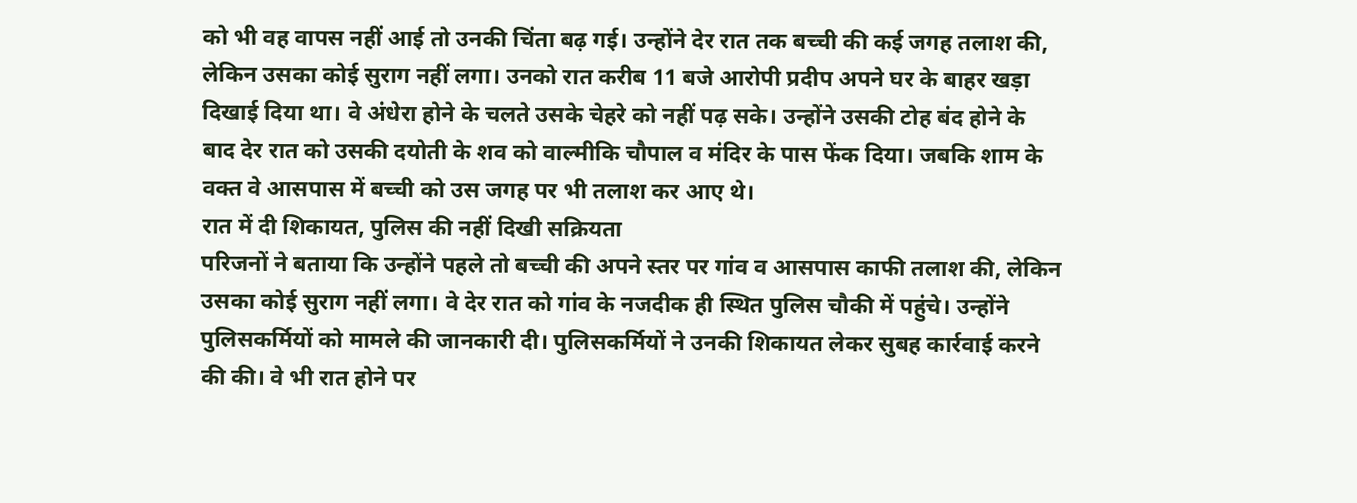को भी वह वापस नहीं आई तो उनकी चिंता बढ़ गई। उन्होंने देर रात तक बच्ची की कई जगह तलाश की, लेकिन उसका कोई सुराग नहीं लगा। उनको रात करीब 11 बजे आरोपी प्रदीप अपने घर के बाहर खड़ा दिखाई दिया था। वे अंधेरा होने के चलते उसके चेहरे को नहीं पढ़ सके। उन्होंने उसकी टोह बंद होने के बाद देर रात को उसकी दयोती के शव को वाल्मीकि चौपाल व मंदिर के पास फेंक दिया। जबकि शाम के वक्त वे आसपास में बच्ची को उस जगह पर भी तलाश कर आए थे।
रात में दी शिकायत, पुलिस की नहीं दिखी सक्रियता
परिजनों ने बताया कि उन्होंने पहले तो बच्ची की अपने स्तर पर गांव व आसपास काफी तलाश की, लेकिन उसका कोई सुराग नहीं लगा। वे देर रात को गांव के नजदीक ही स्थित पुलिस चौकी में पहुंचे। उन्होंने पुलिसकर्मियों को मामले की जानकारी दी। पुलिसकर्मियों ने उनकी शिकायत लेकर सुबह कार्रवाई करने की की। वे भी रात होने पर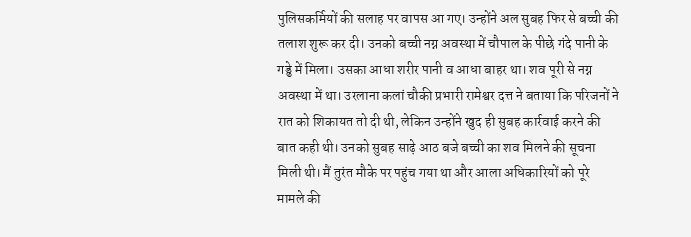पुलिसकर्मियों की सलाह पर वापस आ गए। उन्होंने अल सुबह फिर से बच्ची की तलाश शुरू कर दी। उनको बच्ची नग्न अवस्था में चौपाल के पीछे गंदे पानी के गड्ढे में मिला। उसका आधा शरीर पानी व आधा बाहर था। शव पूरी से नग्न अवस्था में था। उरलाना कलां चौकी प्रभारी रामेश्वर दत्त ने बताया कि परिजनों ने रात को शिकायत तो दी थी, लेकिन उन्होंने खुद ही सुबह कार्रवाई करने की बात कही थी। उनको सुबह साढ़े आठ बजे बच्ची का शव मिलने की सूचना मिली थी। मैं तुरंत मौके पर पहुंच गया था और आला अधिकारियों को पूरे मामले की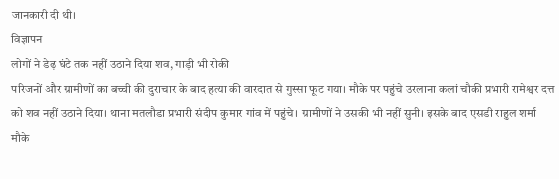जानकारी दी थी।
विज्ञापन
लोगों ने डेढ़ घंटे तक नहीं उठाने दिया शव, गाड़ी भी रोकी
परिजनों और ग्रामीणों का बच्ची की दुराचार के बाद हत्या की वारदात से गुस्सा फूट गया। मौके पर पहुंचे उरलाना कलां चौकी प्रभारी रामेश्वर दत्त को शव नहीं उठाने दिया। थाना मतलौडा प्रभारी संदीप कुमार गांव में पहुंचे। ग्रामीणों ने उसकी भी नहीं सुनी। इसके बाद एसडी राहुल शर्मा मौके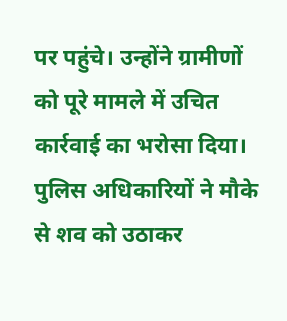पर पहुंचे। उन्होंने ग्रामीणों को पूरे मामले में उचित कार्रवाई का भरोसा दिया। पुलिस अधिकारियों ने मौके से शव को उठाकर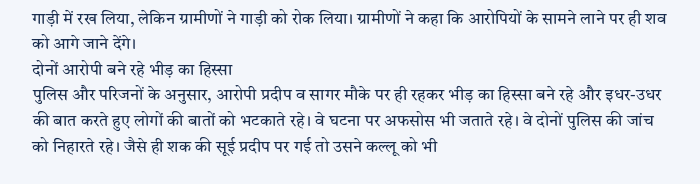गाड़ी में रख लिया, लेकिन ग्रामीणों ने गाड़ी को रोक लिया। ग्रामीणों ने कहा कि आरोपियों के सामने लाने पर ही शव को आगे जाने देंगे।
दोनों आरोपी बने रहे भीड़ का हिस्सा
पुलिस और परिजनों के अनुसार, आरोपी प्रदीप व सागर मौके पर ही रहकर भीड़ का हिस्सा बने रहे और इधर-उधर की बात करते हुए लोगों की बातों को भटकाते रहे। वे घटना पर अफसोस भी जताते रहे। वे दोनों पुलिस की जांच को निहारते रहे। जैसे ही शक की सूई प्रदीप पर गई तो उसने कल्लू को भी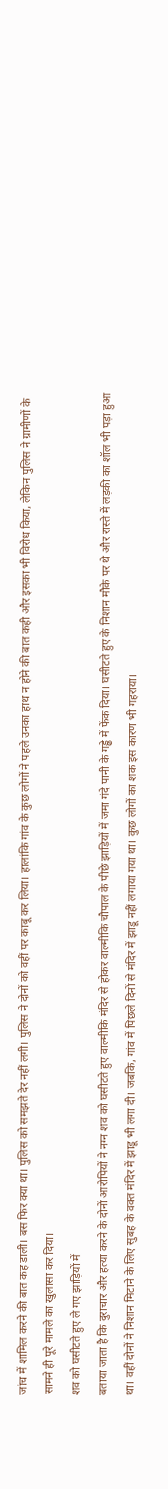जांच में शामिल करने की बात कह डाली। बस फिर क्या था। पुलिस को समझते देर नहीं लगी। पुलिस ने दोनों को वहीं पर काबू कर लिया। हालांकि गांव के कुछ लोगों ने पहले उनका हाथ न होने की बात कही और इसका भी विरोध किया, लेकिन पुलिस ने ग्रामीणों के सामने ही पूरे मामले का खुलासा कर दिया।
शव को घसीटते हुए ले गए झाड़ियों में
बताया जाता है कि दुराचार और हत्या करने के दोनों आरोपियों ने नग्न शव को घसीटते हुए वाल्मीकि मंदिर से होकर वाल्मीकि चौपाल के पीछे झाड़ियों में जमा गंदे पानी के गड्ढे में फेंक दिया। घसीटते हुए के निशान मौके पर थे और रास्ते में लड़की का शॉल भी पड़ा हुआ था। वहीं दोनों ने निशान मिटाने के लिए सुबह के वक्त मंदिर में झाडू भी लगा दी। जबकि, गांव में पिछले दिनों से मंदिर में झाडू नहीं लगाया गया था। कुछ लोगों का शक इस कारण भी गहराया।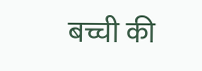बच्ची की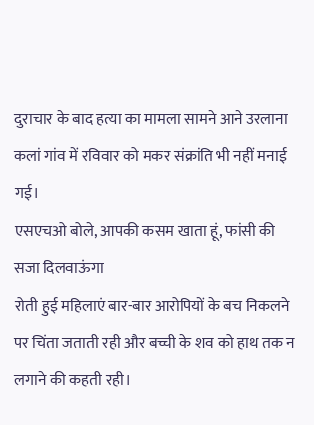दुराचार के बाद हत्या का मामला सामने आने उरलाना कलां गांव में रविवार को मकर संक्रांति भी नहीं मनाई गई।
एसएचओ बोले, आपकी कसम खाता हूं, फांसी की सजा दिलवाऊंगा
रोती हुई महिलाएं बार-बार आरोपियों के बच निकलने पर चिंता जताती रही और बच्ची के शव को हाथ तक न लगाने की कहती रही।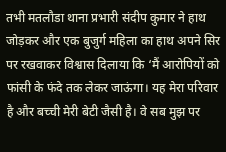तभी मतलौडा थाना प्रभारी संदीप कुमार ने हाथ जोड़कर और एक बुजुर्ग महिला का हाथ अपने सिर पर रखवाकर विश्वास दिलाया कि ‘मैं आरोपियों को फांसी के फंदे तक लेकर जाऊंगा। यह मेरा परिवार है और बच्ची मेरी बेटी जैसी है। वे सब मुझ पर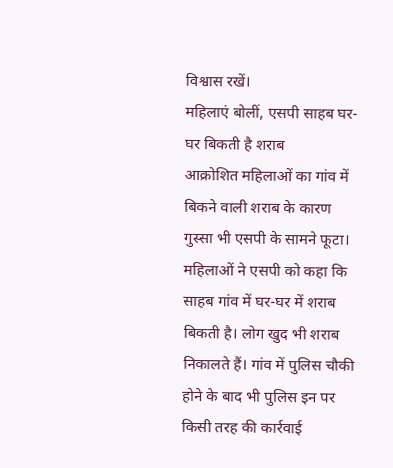विश्वास रखें।
महिलाएं बोलीं, एसपी साहब घर-घर बिकती है शराब
आक्रोशित महिलाओं का गांव में बिकने वाली शराब के कारण गुस्सा भी एसपी के सामने फूटा। महिलाओं ने एसपी को कहा कि साहब गांव में घर-घर में शराब बिकती है। लोग खुद भी शराब निकालते हैं। गांव में पुलिस चौकी होने के बाद भी पुलिस इन पर किसी तरह की कार्रवाई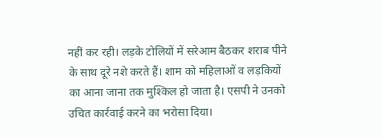नहीं कर रही। लड़के टोलियों में सरेआम बैठकर शराब पीने के साथ दूरे नशे करते हैं। शाम को महिलाओं व लड़कियों का आना जाना तक मुश्किल हो जाता है। एसपी ने उनको उचित कार्रवाई करने का भरोसा दिया।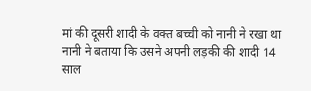मां की दूसरी शादी के वक्त बच्ची को नानी ने रखा था
नानी ने बताया कि उसने अपनी लड़की की शादी 14 साल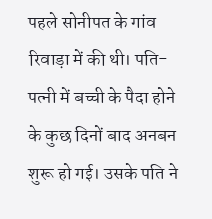पहले सोनीपत के गांव रिवाड़ा में की थी। पति-पत्नी में बच्ची के पैदा होने के कुछ दिनों बाद अनबन शुरू हो गई। उसके पति ने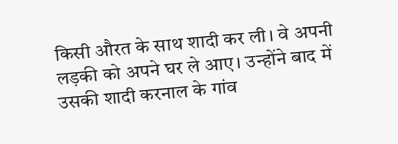किसी औरत के साथ शादी कर ली। वे अपनी लड़की को अपने घर ले आए। उन्होंने बाद में उसकी शादी करनाल के गांव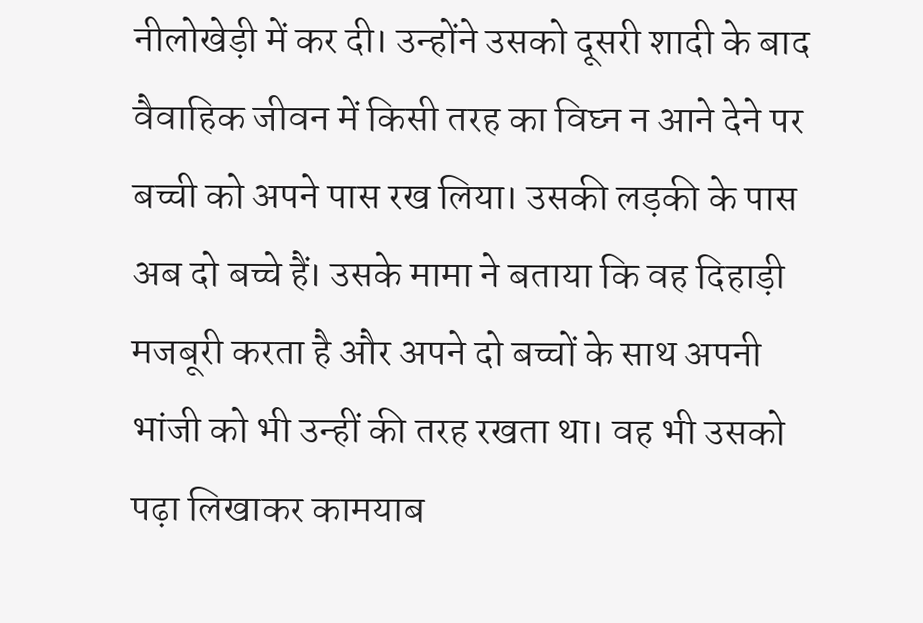नीलोखेड़ी में कर दी। उन्होंने उसको दूसरी शादी के बाद वैवाहिक जीवन में किसी तरह का विघ्न न आने देने पर बच्ची को अपने पास रख लिया। उसकी लड़की के पास अब दो बच्चे हैं। उसके मामा ने बताया कि वह दिहाड़ी मजबूरी करता है और अपने दो बच्चों के साथ अपनी भांजी को भी उन्हीं की तरह रखता था। वह भी उसको पढ़ा लिखाकर कामयाब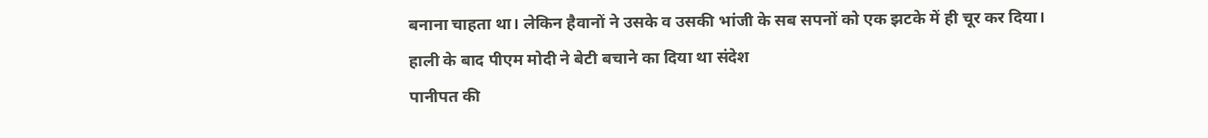बनाना चाहता था। लेकिन हैवानों ने उसके व उसकी भांजी के सब सपनों को एक झटके में ही चूर कर दिया।
हाली के बाद पीएम मोदी ने बेटी बचाने का दिया था संदेश
पानीपत की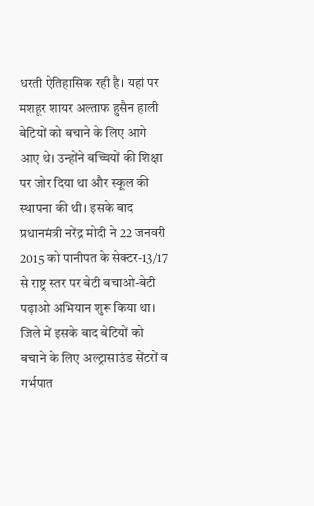धरती ऐतिहासिक रही है। यहां पर मशहूर शायर अल्ताफ हुसैन हाली बेटियों को बचाने के लिए आगे आए थे। उन्होंने बच्चियों की शिक्षा पर जोर दिया था और स्कूल की स्थापना की थी। इसके बाद प्रधानमंत्री नरेंद्र मोदी ने 22 जनवरी 2015 को पानीपत के सेक्टर-13/17 से राष्ट्र स्तर पर बेटी बचाओ-बेटी पढ़ाओ अभियान शुरू किया था। जिले में इसके बाद बेटियों को बचाने के लिए अल्ट्रासाउंड सेंटरों व गर्भपात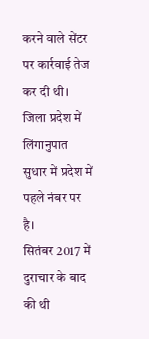करने वाले सेंटर पर कार्रवाई तेज कर दी थी। जिला प्रदेश में लिंगानुपात सुधार में प्रदेश में पहले नंबर पर है।
सितंबर 2017 में दुराचार के बाद की थी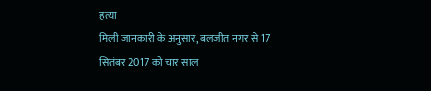हत्या
मिली जानकारी के अनुसार, बलजीत नगर से 17 सितंबर 2017 को चार साल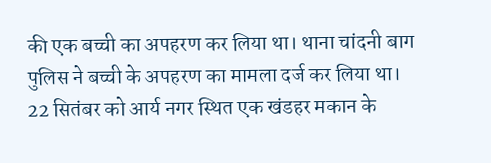की एक बच्ची का अपहरण कर लिया था। थाना चांदनी बाग पुलिस ने बच्ची के अपहरण का मामला दर्ज कर लिया था। 22 सितंबर को आर्य नगर स्थित एक खंडहर मकान के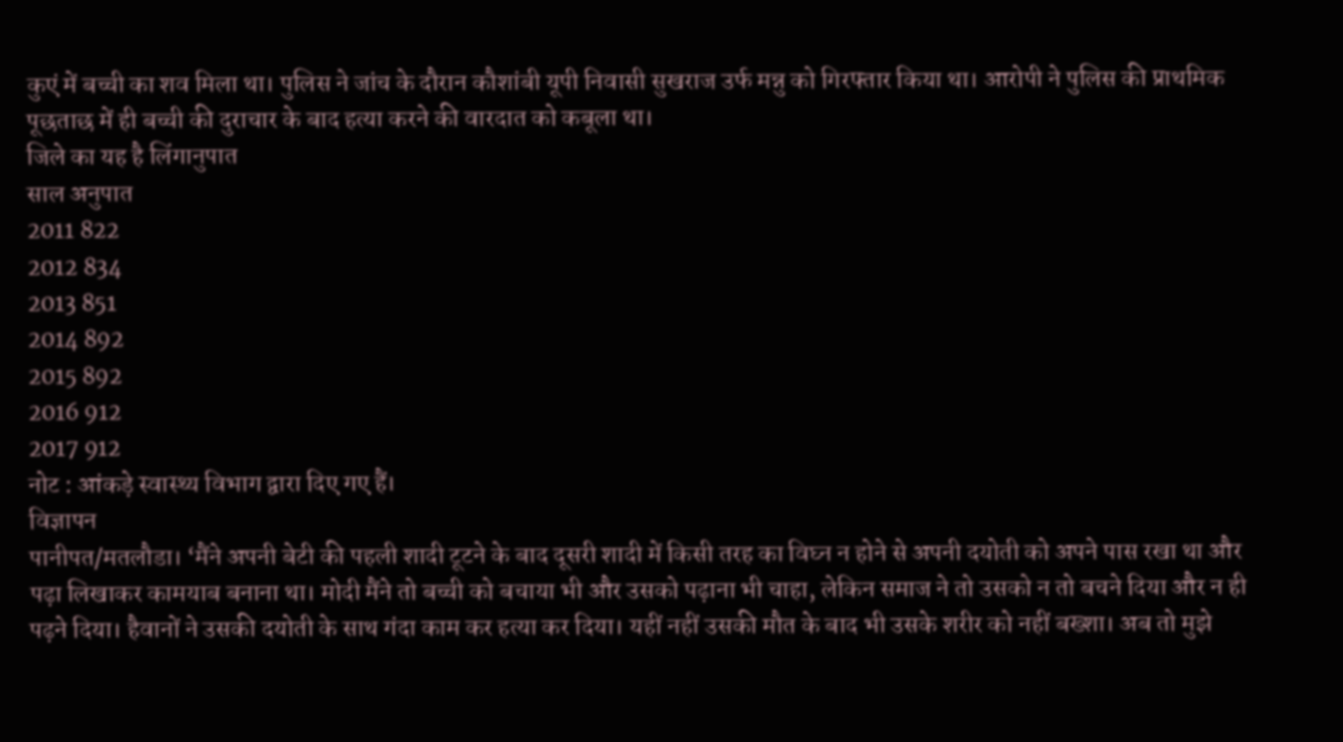कुएं में बच्ची का शव मिला था। पुलिस ने जांच के दौरान कौशांबी यूपी निवासी सुखराज उर्फ मन्नु को गिरफ्तार किया था। आरोपी ने पुलिस की प्राथमिक पूछताछ में ही बच्ची की दुराचार के बाद हत्या करने की वारदात को कबूला था।
जिले का यह है लिंगानुपात
साल अनुपात
2011 822
2012 834
2013 851
2014 892
2015 892
2016 912
2017 912
नोट : आंकड़े स्वास्थ्य विभाग द्वारा दिए गए हैं।
विज्ञापन
पानीपत/मतलौडा। ‘मैंने अपनी बेटी की पहली शादी टूटने के बाद दूसरी शादी में किसी तरह का विघ्न न होने से अपनी दयोती को अपने पास रखा था और पढ़ा लिखाकर कामयाब बनाना था। मोदी मैंने तो बच्ची को बचाया भी और उसको पढ़ाना भी चाहा, लेकिन समाज ने तो उसको न तो बचने दिया और न ही पढ़ने दिया। हैवानों ने उसकी दयोती के साथ गंदा काम कर हत्या कर दिया। यहीं नहीं उसकी मौत के बाद भी उसके शरीर को नहीं बख्शा। अब तो मुझे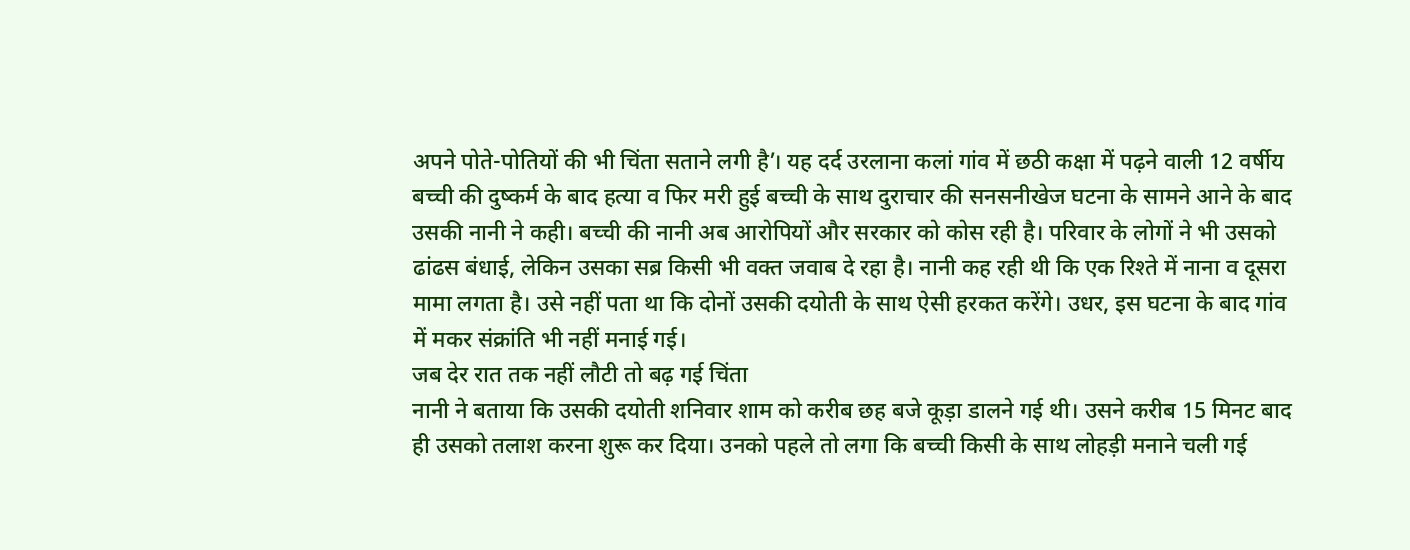अपने पोते-पोतियों की भी चिंता सताने लगी है’। यह दर्द उरलाना कलां गांव में छठी कक्षा में पढ़ने वाली 12 वर्षीय बच्ची की दुष्कर्म के बाद हत्या व फिर मरी हुई बच्ची के साथ दुराचार की सनसनीखेज घटना के सामने आने के बाद उसकी नानी ने कही। बच्ची की नानी अब आरोपियों और सरकार को कोस रही है। परिवार के लोगों ने भी उसको ढांढस बंधाई, लेकिन उसका सब्र किसी भी वक्त जवाब दे रहा है। नानी कह रही थी कि एक रिश्ते में नाना व दूसरा मामा लगता है। उसे नहीं पता था कि दोनों उसकी दयोती के साथ ऐसी हरकत करेंगे। उधर, इस घटना के बाद गांव में मकर संक्रांति भी नहीं मनाई गई।
जब देर रात तक नहीं लौटी तो बढ़ गई चिंता
नानी ने बताया कि उसकी दयोती शनिवार शाम को करीब छह बजे कूड़ा डालने गई थी। उसने करीब 15 मिनट बाद ही उसको तलाश करना शुरू कर दिया। उनको पहले तो लगा कि बच्ची किसी के साथ लोहड़ी मनाने चली गई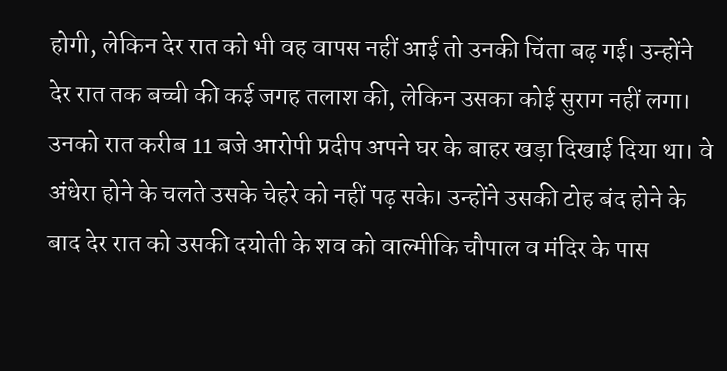होगी, लेकिन देर रात को भी वह वापस नहीं आई तो उनकी चिंता बढ़ गई। उन्होंने देर रात तक बच्ची की कई जगह तलाश की, लेकिन उसका कोई सुराग नहीं लगा। उनको रात करीब 11 बजे आरोपी प्रदीप अपने घर के बाहर खड़ा दिखाई दिया था। वे अंधेरा होने के चलते उसके चेहरे को नहीं पढ़ सके। उन्होंने उसकी टोह बंद होने के बाद देर रात को उसकी दयोती के शव को वाल्मीकि चौपाल व मंदिर के पास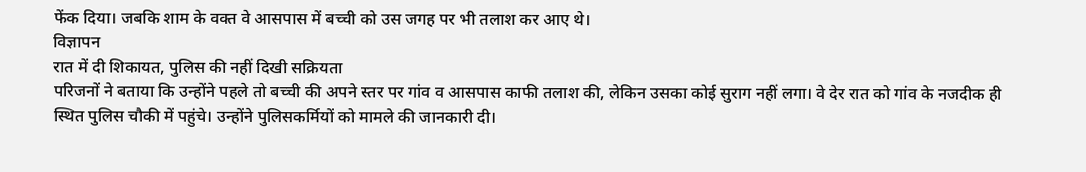फेंक दिया। जबकि शाम के वक्त वे आसपास में बच्ची को उस जगह पर भी तलाश कर आए थे।
विज्ञापन
रात में दी शिकायत, पुलिस की नहीं दिखी सक्रियता
परिजनों ने बताया कि उन्होंने पहले तो बच्ची की अपने स्तर पर गांव व आसपास काफी तलाश की, लेकिन उसका कोई सुराग नहीं लगा। वे देर रात को गांव के नजदीक ही स्थित पुलिस चौकी में पहुंचे। उन्होंने पुलिसकर्मियों को मामले की जानकारी दी।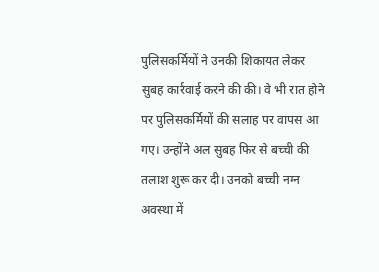पुलिसकर्मियों ने उनकी शिकायत लेकर सुबह कार्रवाई करने की की। वे भी रात होने पर पुलिसकर्मियों की सलाह पर वापस आ गए। उन्होंने अल सुबह फिर से बच्ची की तलाश शुरू कर दी। उनको बच्ची नग्न अवस्था में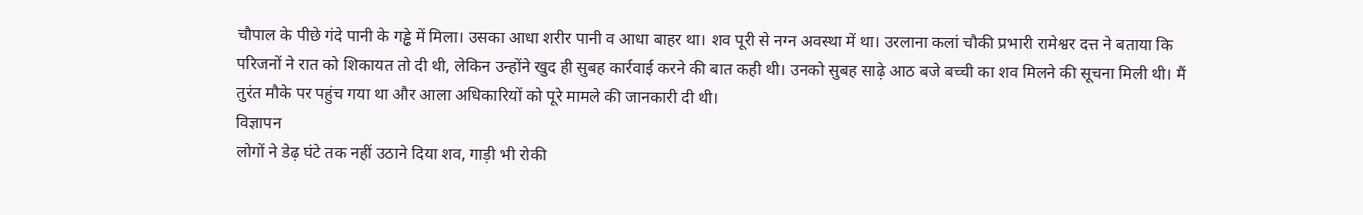चौपाल के पीछे गंदे पानी के गड्ढे में मिला। उसका आधा शरीर पानी व आधा बाहर था। शव पूरी से नग्न अवस्था में था। उरलाना कलां चौकी प्रभारी रामेश्वर दत्त ने बताया कि परिजनों ने रात को शिकायत तो दी थी, लेकिन उन्होंने खुद ही सुबह कार्रवाई करने की बात कही थी। उनको सुबह साढ़े आठ बजे बच्ची का शव मिलने की सूचना मिली थी। मैं तुरंत मौके पर पहुंच गया था और आला अधिकारियों को पूरे मामले की जानकारी दी थी।
विज्ञापन
लोगों ने डेढ़ घंटे तक नहीं उठाने दिया शव, गाड़ी भी रोकी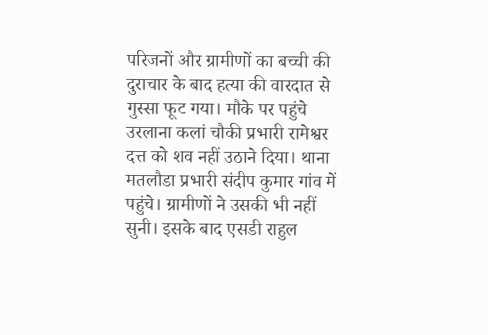परिजनों और ग्रामीणों का बच्ची की दुराचार के बाद हत्या की वारदात से गुस्सा फूट गया। मौके पर पहुंचे उरलाना कलां चौकी प्रभारी रामेश्वर दत्त को शव नहीं उठाने दिया। थाना मतलौडा प्रभारी संदीप कुमार गांव में पहुंचे। ग्रामीणों ने उसकी भी नहीं सुनी। इसके बाद एसडी राहुल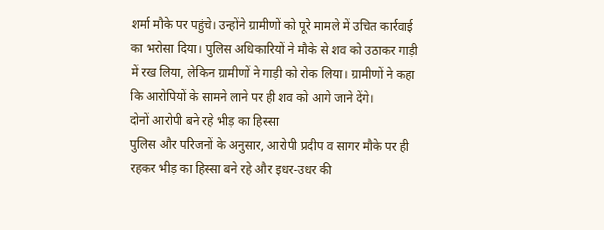शर्मा मौके पर पहुंचे। उन्होंने ग्रामीणों को पूरे मामले में उचित कार्रवाई का भरोसा दिया। पुलिस अधिकारियों ने मौके से शव को उठाकर गाड़ी में रख लिया, लेकिन ग्रामीणों ने गाड़ी को रोक लिया। ग्रामीणों ने कहा कि आरोपियों के सामने लाने पर ही शव को आगे जाने देंगे।
दोनों आरोपी बने रहे भीड़ का हिस्सा
पुलिस और परिजनों के अनुसार, आरोपी प्रदीप व सागर मौके पर ही रहकर भीड़ का हिस्सा बने रहे और इधर-उधर की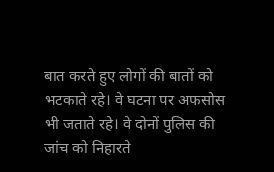बात करते हुए लोगों की बातों को भटकाते रहे। वे घटना पर अफसोस भी जताते रहे। वे दोनों पुलिस की जांच को निहारते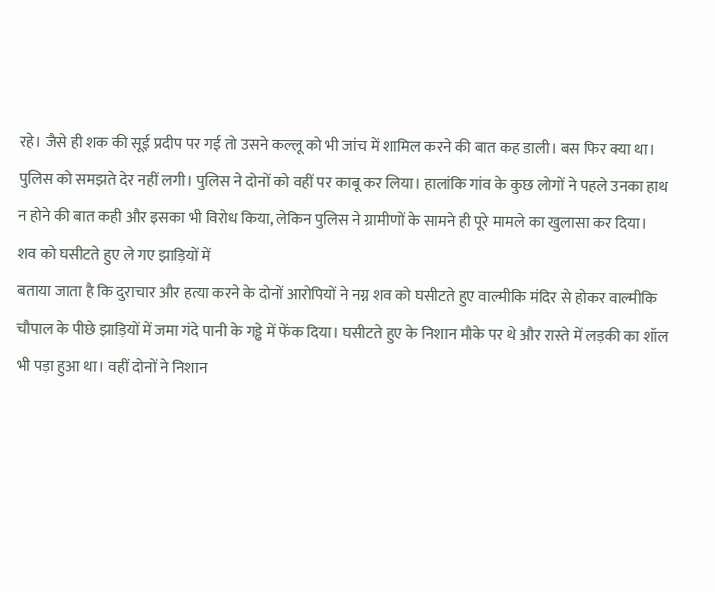रहे। जैसे ही शक की सूई प्रदीप पर गई तो उसने कल्लू को भी जांच में शामिल करने की बात कह डाली। बस फिर क्या था। पुलिस को समझते देर नहीं लगी। पुलिस ने दोनों को वहीं पर काबू कर लिया। हालांकि गांव के कुछ लोगों ने पहले उनका हाथ न होने की बात कही और इसका भी विरोध किया, लेकिन पुलिस ने ग्रामीणों के सामने ही पूरे मामले का खुलासा कर दिया।
शव को घसीटते हुए ले गए झाड़ियों में
बताया जाता है कि दुराचार और हत्या करने के दोनों आरोपियों ने नग्न शव को घसीटते हुए वाल्मीकि मंदिर से होकर वाल्मीकि चौपाल के पीछे झाड़ियों में जमा गंदे पानी के गड्ढे में फेंक दिया। घसीटते हुए के निशान मौके पर थे और रास्ते में लड़की का शॉल भी पड़ा हुआ था। वहीं दोनों ने निशान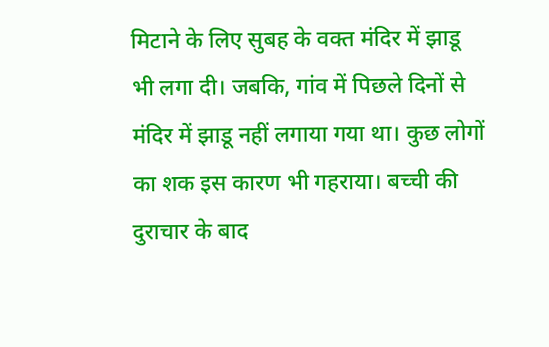मिटाने के लिए सुबह के वक्त मंदिर में झाडू भी लगा दी। जबकि, गांव में पिछले दिनों से मंदिर में झाडू नहीं लगाया गया था। कुछ लोगों का शक इस कारण भी गहराया। बच्ची की दुराचार के बाद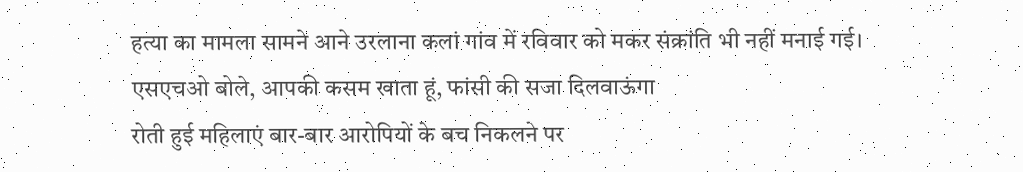हत्या का मामला सामने आने उरलाना कलां गांव में रविवार को मकर संक्रांति भी नहीं मनाई गई।
एसएचओ बोले, आपकी कसम खाता हूं, फांसी की सजा दिलवाऊंगा
रोती हुई महिलाएं बार-बार आरोपियों के बच निकलने पर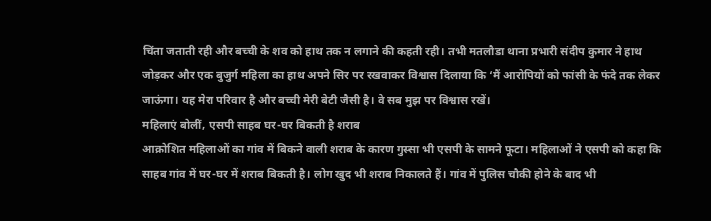चिंता जताती रही और बच्ची के शव को हाथ तक न लगाने की कहती रही। तभी मतलौडा थाना प्रभारी संदीप कुमार ने हाथ जोड़कर और एक बुजुर्ग महिला का हाथ अपने सिर पर रखवाकर विश्वास दिलाया कि ‘मैं आरोपियों को फांसी के फंदे तक लेकर जाऊंगा। यह मेरा परिवार है और बच्ची मेरी बेटी जैसी है। वे सब मुझ पर विश्वास रखें।
महिलाएं बोलीं, एसपी साहब घर-घर बिकती है शराब
आक्रोशित महिलाओं का गांव में बिकने वाली शराब के कारण गुस्सा भी एसपी के सामने फूटा। महिलाओं ने एसपी को कहा कि साहब गांव में घर-घर में शराब बिकती है। लोग खुद भी शराब निकालते हैं। गांव में पुलिस चौकी होने के बाद भी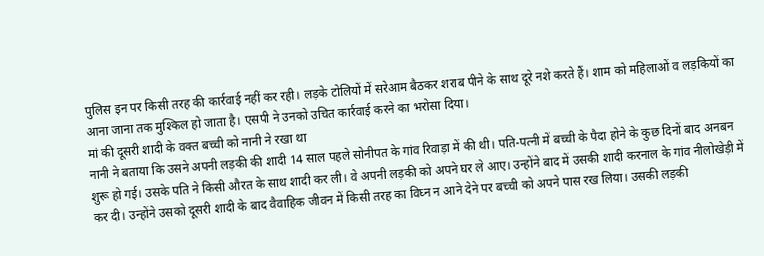पुलिस इन पर किसी तरह की कार्रवाई नहीं कर रही। लड़के टोलियों में सरेआम बैठकर शराब पीने के साथ दूरे नशे करते हैं। शाम को महिलाओं व लड़कियों का आना जाना तक मुश्किल हो जाता है। एसपी ने उनको उचित कार्रवाई करने का भरोसा दिया।
मां की दूसरी शादी के वक्त बच्ची को नानी ने रखा था
नानी ने बताया कि उसने अपनी लड़की की शादी 14 साल पहले सोनीपत के गांव रिवाड़ा में की थी। पति-पत्नी में बच्ची के पैदा होने के कुछ दिनों बाद अनबन शुरू हो गई। उसके पति ने किसी औरत के साथ शादी कर ली। वे अपनी लड़की को अपने घर ले आए। उन्होंने बाद में उसकी शादी करनाल के गांव नीलोखेड़ी में कर दी। उन्होंने उसको दूसरी शादी के बाद वैवाहिक जीवन में किसी तरह का विघ्न न आने देने पर बच्ची को अपने पास रख लिया। उसकी लड़की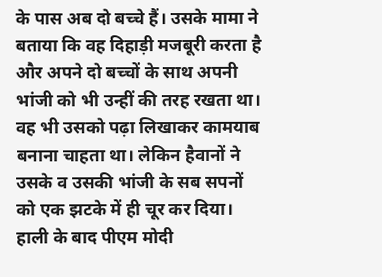के पास अब दो बच्चे हैं। उसके मामा ने बताया कि वह दिहाड़ी मजबूरी करता है और अपने दो बच्चों के साथ अपनी भांजी को भी उन्हीं की तरह रखता था। वह भी उसको पढ़ा लिखाकर कामयाब बनाना चाहता था। लेकिन हैवानों ने उसके व उसकी भांजी के सब सपनों को एक झटके में ही चूर कर दिया।
हाली के बाद पीएम मोदी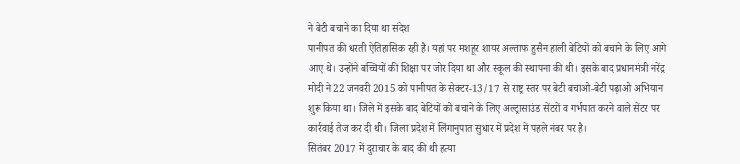ने बेटी बचाने का दिया था संदेश
पानीपत की धरती ऐतिहासिक रही है। यहां पर मशहूर शायर अल्ताफ हुसैन हाली बेटियों को बचाने के लिए आगे आए थे। उन्होंने बच्चियों की शिक्षा पर जोर दिया था और स्कूल की स्थापना की थी। इसके बाद प्रधानमंत्री नरेंद्र मोदी ने 22 जनवरी 2015 को पानीपत के सेक्टर-13/17 से राष्ट्र स्तर पर बेटी बचाओ-बेटी पढ़ाओ अभियान शुरू किया था। जिले में इसके बाद बेटियों को बचाने के लिए अल्ट्रासाउंड सेंटरों व गर्भपात करने वाले सेंटर पर कार्रवाई तेज कर दी थी। जिला प्रदेश में लिंगानुपात सुधार में प्रदेश में पहले नंबर पर है।
सितंबर 2017 में दुराचार के बाद की थी हत्या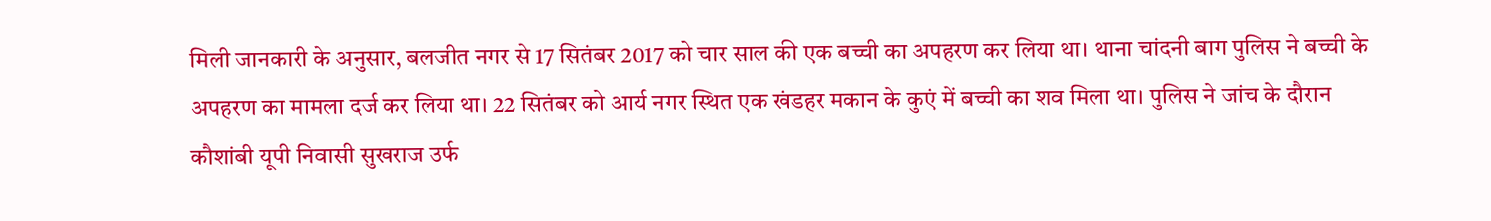मिली जानकारी के अनुसार, बलजीत नगर से 17 सितंबर 2017 को चार साल की एक बच्ची का अपहरण कर लिया था। थाना चांदनी बाग पुलिस ने बच्ची के अपहरण का मामला दर्ज कर लिया था। 22 सितंबर को आर्य नगर स्थित एक खंडहर मकान के कुएं में बच्ची का शव मिला था। पुलिस ने जांच के दौरान कौशांबी यूपी निवासी सुखराज उर्फ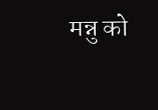मन्नु को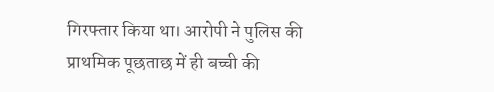गिरफ्तार किया था। आरोपी ने पुलिस की प्राथमिक पूछताछ में ही बच्ची की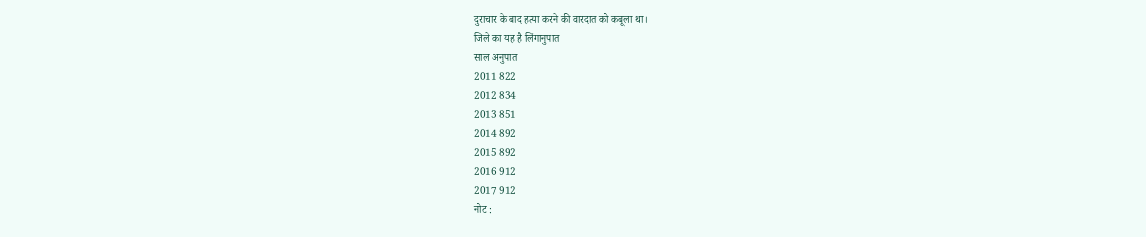दुराचार के बाद हत्या करने की वारदात को कबूला था।
जिले का यह है लिंगानुपात
साल अनुपात
2011 822
2012 834
2013 851
2014 892
2015 892
2016 912
2017 912
नोट :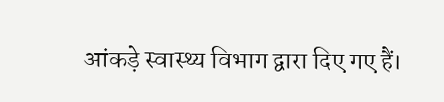आंकड़े स्वास्थ्य विभाग द्वारा दिए गए हैं।